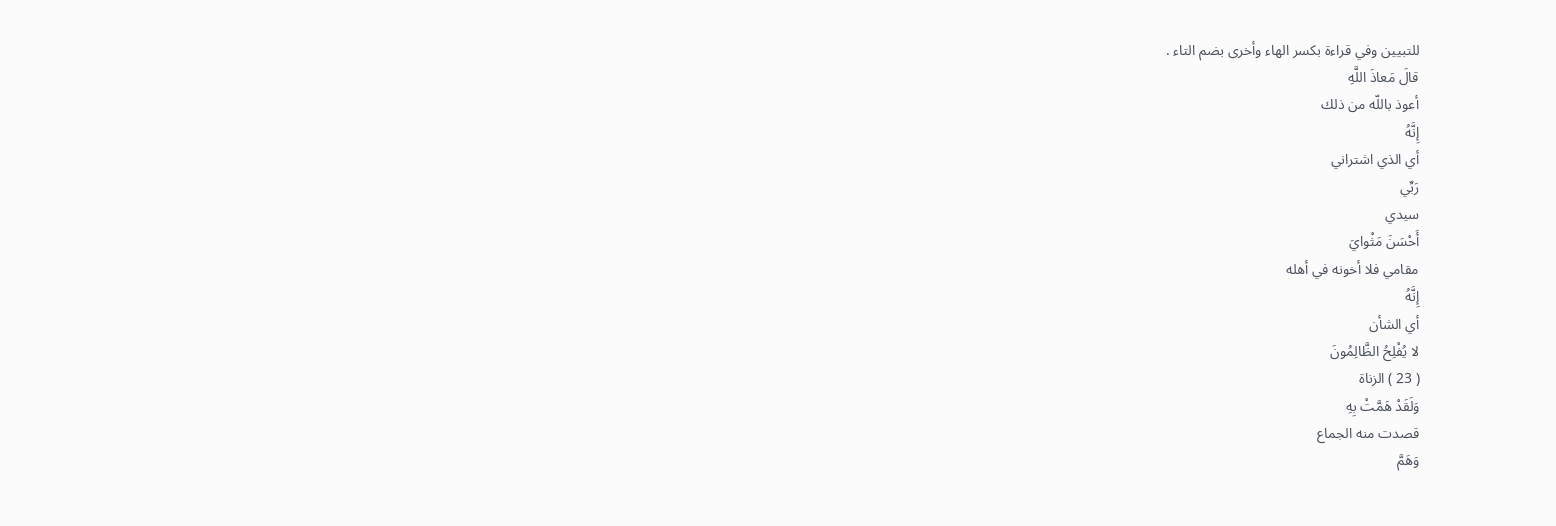للتبيين وفي قراءة بكسر الهاء وأخرى بضم التاء .
قالَ مَعاذَ اللَّهِ
أعوذ باللّه من ذلك
إِنَّهُ
أي الذي اشتراني
رَبِّي
سيدي
أَحْسَنَ مَثْوايَ
مقامي فلا أخونه في أهله
إِنَّهُ
أي الشأن
لا يُفْلِحُ الظَّالِمُونَ
( 23 ) الزناة
وَلَقَدْ هَمَّتْ بِهِ
قصدت منه الجماع
وَهَمَّ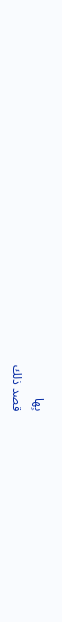بِها
قصد ذلك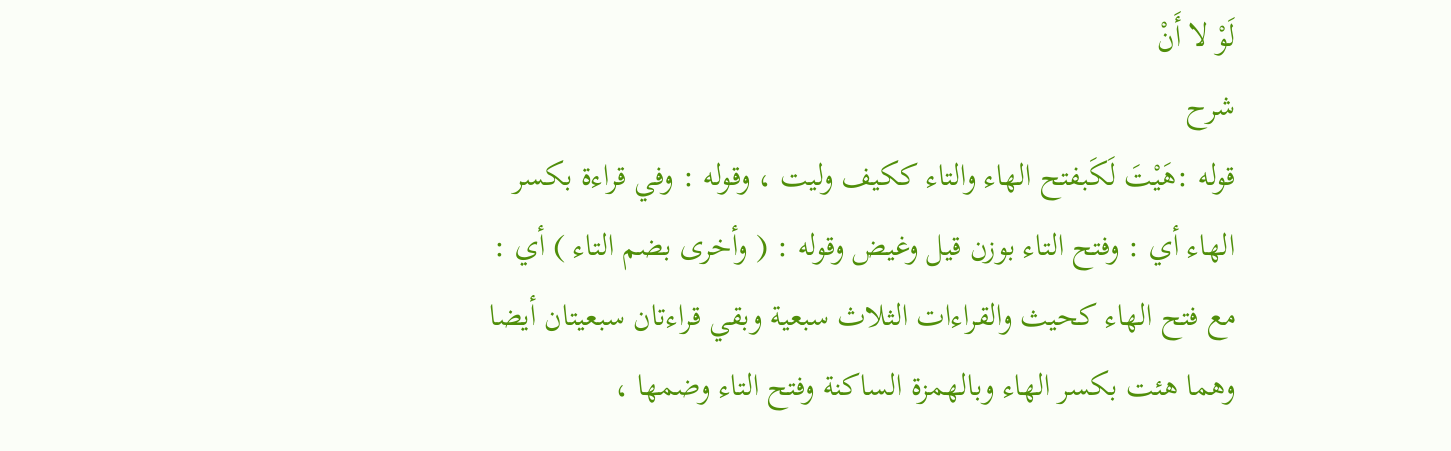لَوْ لا أَنْ
شرح
قوله :هَيْتَ لَكَبفتح الهاء والتاء ككيف وليت ، وقوله : وفي قراءة بكسر الهاء أي : وفتح التاء بوزن قيل وغيض وقوله : ( وأخرى بضم التاء ) أي : مع فتح الهاء كحيث والقراءات الثلاث سبعية وبقي قراءتان سبعيتان أيضا وهما هئت بكسر الهاء وبالهمزة الساكنة وفتح التاء وضمها ،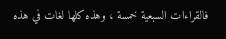فالقراءات السبعية خمسة ، وهذه كلها لغات في هذه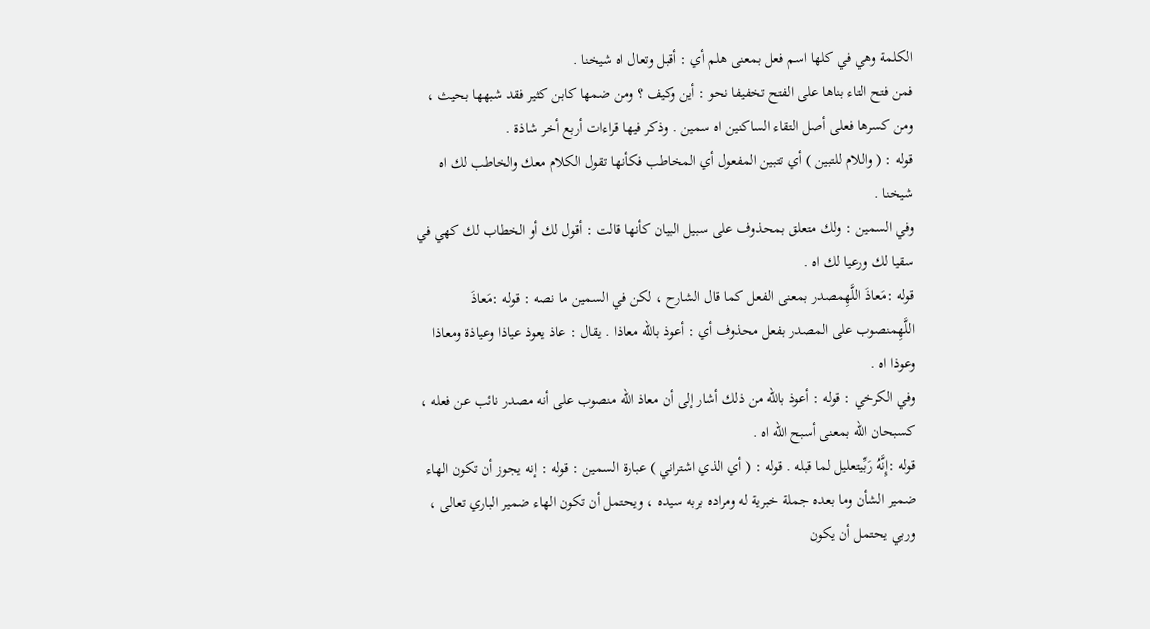الكلمة وهي في كلها اسم فعل بمعنى هلم أي : أقبل وتعال اه شيخنا .
فمن فتح التاء بناها على الفتح تخفيفا نحو : أين وكيف ؟ ومن ضمها كابن كثير فقد شبهها بحيث ، ومن كسرها فعلى أصل التقاء الساكنين اه سمين . وذكر فيها قراءات أربع أخر شاذة .
قوله : ( واللام للتبين ) أي تتبين المفعول أي المخاطب فكأنها تقول الكلام معك والخاطب لك اه شيخنا .
وفي السمين : ولك متعلق بمحذوف على سبيل البيان كأنها قالت : أقول لك أو الخطاب لك كهي في سقيا لك ورعيا لك اه .
قوله :مَعاذَ اللَّهِمصدر بمعنى الفعل كما قال الشارح ، لكن في السمين ما نصه : قوله :مَعاذَ اللَّهِمنصوب على المصدر بفعل محذوف أي : أعوذ باللّه معاذا . يقال : عاذ يعوذ عياذا وعياذة ومعاذا وعوذا اه .
وفي الكرخي : قوله : أعوذ باللّه من ذلك أشار إلى أن معاذ اللّه منصوب على أنه مصدر نائب عن فعله ، كسبحان اللّه بمعنى أسبح اللّه اه .
قوله :إِنَّهُ رَبِّيتعليل لما قبله . قوله : ( أي الذي اشتراني ) عبارة السمين : قوله : إنه يجوز أن تكون الهاء ضمير الشأن وما بعده جملة خبرية له ومراده بربه سيده ، ويحتمل أن تكون الهاء ضمير الباري تعالى ، وربي يحتمل أن يكون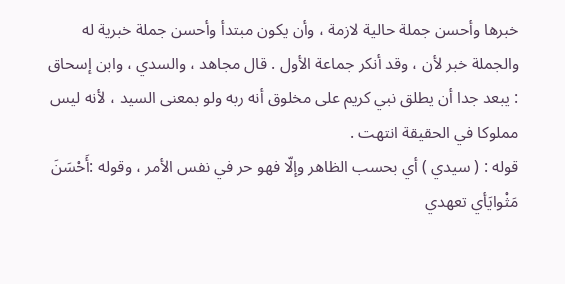خبرها وأحسن جملة حالية لازمة ، وأن يكون مبتدأ وأحسن جملة خبرية له والجملة خبر لأن ، وقد أنكر جماعة الأول . قال مجاهد ، والسدي ، وابن إسحاق : يبعد جدا أن يطلق نبي كريم على مخلوق أنه ربه ولو بمعنى السيد ، لأنه ليس مملوكا في الحقيقة انتهت .
قوله : ( سيدي ) أي بحسب الظاهر وإلّا فهو حر في نفس الأمر ، وقوله :أَحْسَنَ مَثْوايَأي تعهدي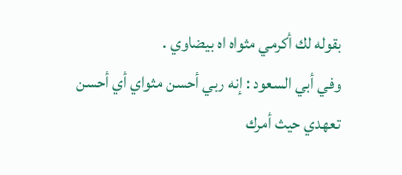بقوله لك أكرمي مثواه اه بيضاوي .
وفي أبي السعود : إنه ربي أحسن مثواي أي أحسن تعهدي حيث أمرك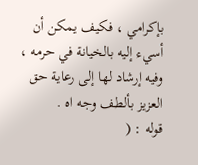بإكرامي ، فكيف يمكن أن أسيء إليه بالخيانة في حرمه ، وفيه إرشاد لها إلى رعاية حق العزيز بألطف وجه اه .
قوله : (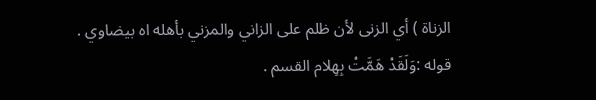الزناة ) أي الزنى لأن ظلم على الزاني والمزني بأهله اه بيضاوي .
قوله :وَلَقَدْ هَمَّتْ بِهِلام القسم .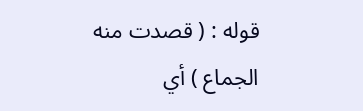قوله : ( قصدت منه الجماع ) أي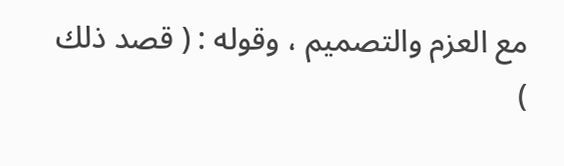مع العزم والتصميم ، وقوله : ( قصد ذلك )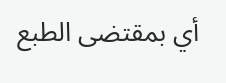أي بمقتضى الطبع